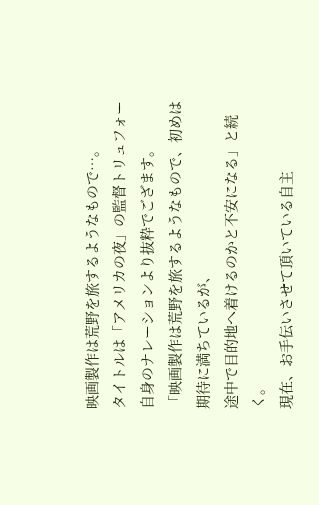映画製作は荒野を旅するようなもので…。
タイトルは「アメリカの夜」の監督トリュフォー自身のナレーションより抜粋でござます。
「映画製作は荒野を旅するようなもので、初めは期待に満ちているが、
途中で目的地へ着けるのかと不安になる」と続く。
現在、お手伝いさせて頂いている自主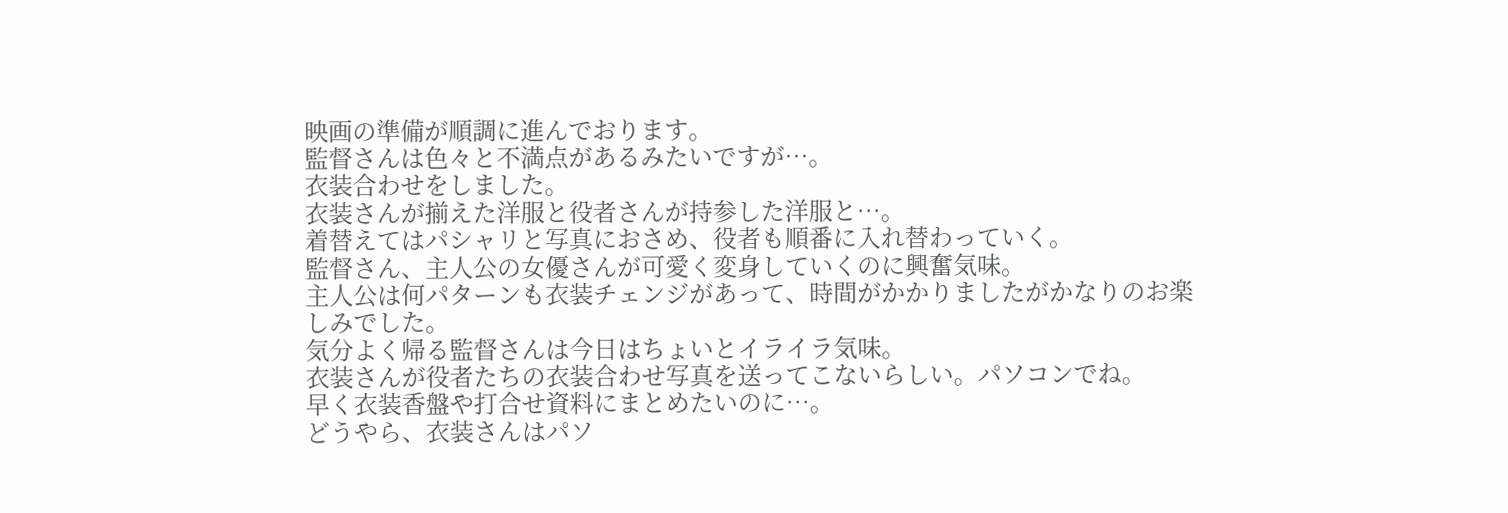映画の準備が順調に進んでおります。
監督さんは色々と不満点があるみたいですが…。
衣装合わせをしました。
衣装さんが揃えた洋服と役者さんが持参した洋服と…。
着替えてはパシャリと写真におさめ、役者も順番に入れ替わっていく。
監督さん、主人公の女優さんが可愛く変身していくのに興奮気味。
主人公は何パターンも衣装チェンジがあって、時間がかかりましたがかなりのお楽しみでした。
気分よく帰る監督さんは今日はちょいとイライラ気味。
衣装さんが役者たちの衣装合わせ写真を送ってこないらしい。パソコンでね。
早く衣装香盤や打合せ資料にまとめたいのに…。
どうやら、衣装さんはパソ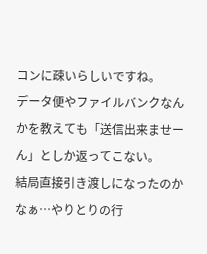コンに疎いらしいですね。
データ便やファイルバンクなんかを教えても「送信出来ませーん」としか返ってこない。
結局直接引き渡しになったのかなぁ…やりとりの行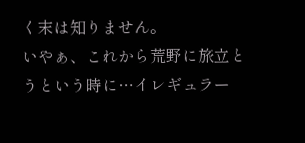く末は知りません。
いやぁ、これから荒野に旅立とうという時に…イレギュラー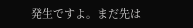発生ですよ。まだ先は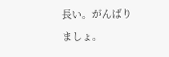長い。がんばりましょ。